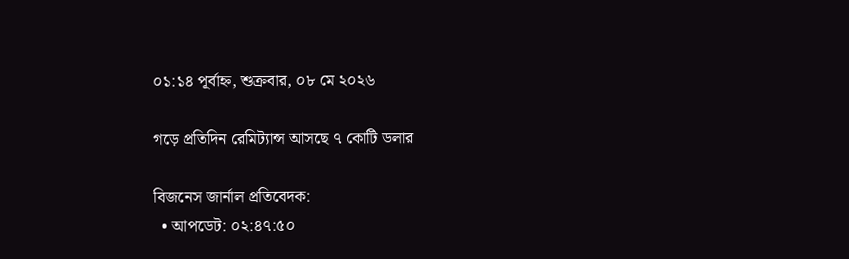০১:১৪ পূর্বাহ্ন, শুক্রবার, ০৮ মে ২০২৬

গড়ে প্রতিদিন রেমিট্যান্স আসছে ৭ কোটি ডলার

বিজনেস জার্নাল প্রতিবেদক:
  • আপডেট: ০২:৪৭:৫০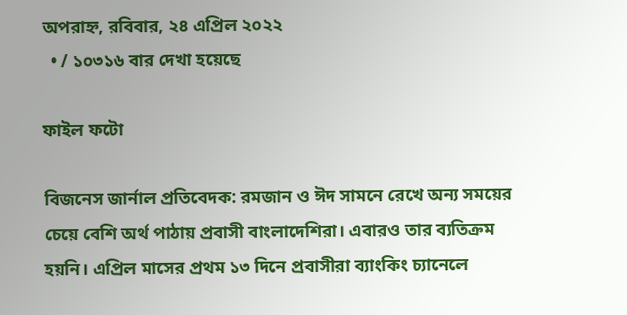অপরাহ্ন, রবিবার, ২৪ এপ্রিল ২০২২
  • / ১০৩১৬ বার দেখা হয়েছে

ফাইল ফটো

বিজনেস জার্নাল প্রতিবেদক: রমজান ও ঈদ সামনে রেখে অন্য সময়ের চেয়ে বেশি অর্থ পাঠায় প্রবাসী বাংলাদেশিরা। এবারও তার ব্যতিক্রম হয়নি। এপ্রিল মাসের প্রথম ১৩ দিনে প্রবাসীরা ব্যাংকিং চ্যানেলে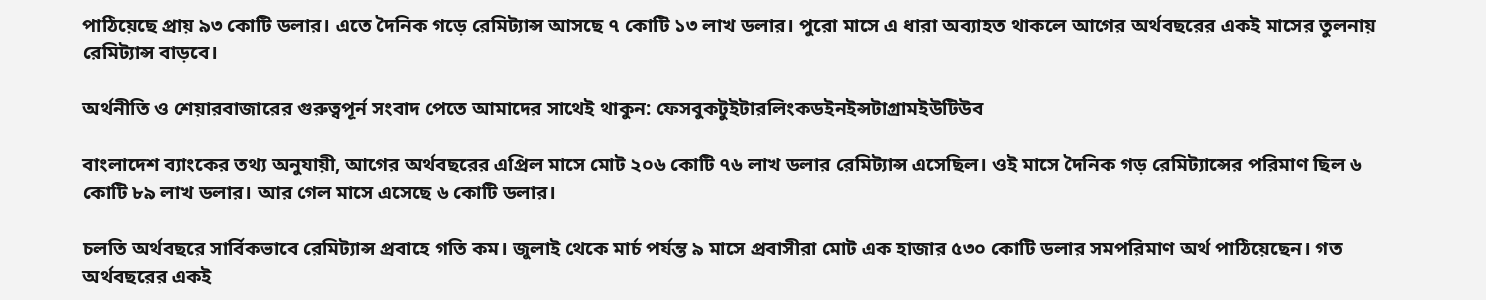পাঠিয়েছে প্রায় ৯৩ কোটি ডলার। এতে দৈনিক গড়ে রেমিট্যান্স আসছে ৭ কোটি ১৩ লাখ ডলার। পুরো মাসে এ ধারা অব্যাহত থাকলে আগের অর্থবছরের একই মাসের তুলনায় রেমিট্যান্স বাড়বে।

অর্থনীতি ও শেয়ারবাজারের গুরুত্বপূর্ন সংবাদ পেতে আমাদের সাথেই থাকুন: ফেসবুকটুইটারলিংকডইনইন্সটাগ্রামইউটিউব

বাংলাদেশ ব্যাংকের তথ্য অনুযায়ী, আগের অর্থবছরের এপ্রিল মাসে মোট ২০৬ কোটি ৭৬ লাখ ডলার রেমিট্যান্স এসেছিল। ওই মাসে দৈনিক গড় রেমিট্যান্সের পরিমাণ ছিল ৬ কোটি ৮৯ লাখ ডলার। আর গেল মাসে এসেছে ৬ কোটি ডলার।

চলতি অর্থবছরে সার্বিকভাবে রেমিট্যান্স প্রবাহে গতি কম। জুলাই থেকে মার্চ পর্যন্ত ৯ মাসে প্রবাসীরা মোট এক হাজার ৫৩০ কোটি ডলার সমপরিমাণ অর্থ পাঠিয়েছেন। গত অর্থবছরের একই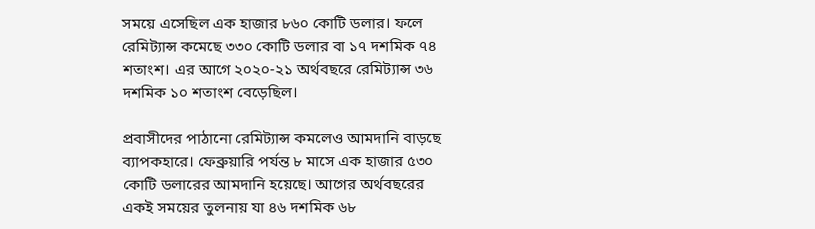সময়ে এসেছিল এক হাজার ৮৬০ কোটি ডলার। ফলে রেমিট্যান্স কমেছে ৩৩০ কোটি ডলার বা ১৭ দশমিক ৭৪ শতাংশ। এর আগে ২০২০-২১ অর্থবছরে রেমিট্যান্স ৩৬ দশমিক ১০ শতাংশ বেড়েছিল।

প্রবাসীদের পাঠানো রেমিট্যান্স কমলেও আমদানি বাড়ছে ব্যাপকহারে। ফেব্রুয়ারি পর্যন্ত ৮ মাসে এক হাজার ৫৩০ কোটি ডলারের আমদানি হয়েছে। আগের অর্থবছরের একই সময়ের তুলনায় যা ৪৬ দশমিক ৬৮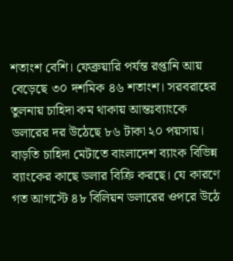শতাংশ বেশি। ফেব্রুয়ারি পর্যন্ত রপ্তানি আয় বেড়েছে ৩০ দশমিক ৪৬ শতাংশ। সরবরাহের তুলনায় চাহিদা কম থাকায় আন্তঃব্যাংকে ডলারের দর উঠেছে ৮৬ টাকা ২০ পয়সায়। বাড়তি চাহিদা মেটাতে বাংলাদেশ ব্যাংক বিভিন্ন ব্যাংকের কাছে ডলার বিক্রি করছে। যে কারণে গত আগস্টে ৪৮ বিলিয়ন ডলারের ওপরে উঠে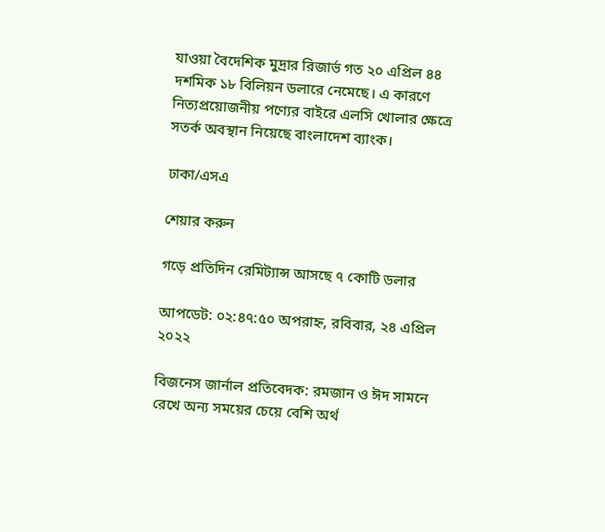যাওয়া বৈদেশিক মুদ্রার রিজার্ভ গত ২০ এপ্রিল ৪৪ দশমিক ১৮ বিলিয়ন ডলারে নেমেছে। এ কারণে নিত্যপ্রয়োজনীয় পণ্যের বাইরে এলসি খোলার ক্ষেত্রে সতর্ক অবস্থান নিয়েছে বাংলাদেশ ব্যাংক।

ঢাকা/এসএ

শেয়ার করুন

গড়ে প্রতিদিন রেমিট্যান্স আসছে ৭ কোটি ডলার

আপডেট: ০২:৪৭:৫০ অপরাহ্ন, রবিবার, ২৪ এপ্রিল ২০২২

বিজনেস জার্নাল প্রতিবেদক: রমজান ও ঈদ সামনে রেখে অন্য সময়ের চেয়ে বেশি অর্থ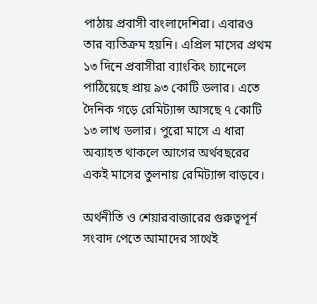পাঠায় প্রবাসী বাংলাদেশিরা। এবারও তার ব্যতিক্রম হয়নি। এপ্রিল মাসের প্রথম ১৩ দিনে প্রবাসীরা ব্যাংকিং চ্যানেলে পাঠিয়েছে প্রায় ৯৩ কোটি ডলার। এতে দৈনিক গড়ে রেমিট্যান্স আসছে ৭ কোটি ১৩ লাখ ডলার। পুরো মাসে এ ধারা অব্যাহত থাকলে আগের অর্থবছরের একই মাসের তুলনায় রেমিট্যান্স বাড়বে।

অর্থনীতি ও শেয়ারবাজারের গুরুত্বপূর্ন সংবাদ পেতে আমাদের সাথেই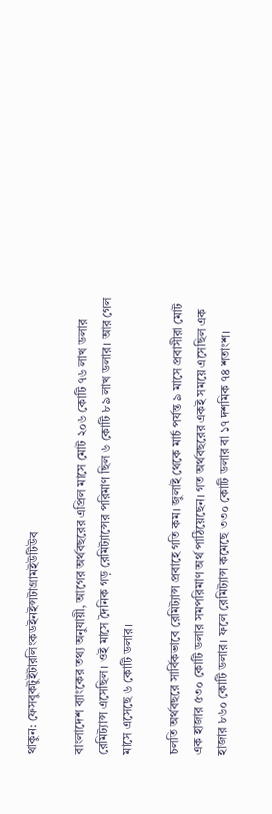থাকুন: ফেসবুকটুইটারলিংকডইনইন্সটাগ্রামইউটিউব

বাংলাদেশ ব্যাংকের তথ্য অনুযায়ী, আগের অর্থবছরের এপ্রিল মাসে মোট ২০৬ কোটি ৭৬ লাখ ডলার রেমিট্যান্স এসেছিল। ওই মাসে দৈনিক গড় রেমিট্যান্সের পরিমাণ ছিল ৬ কোটি ৮৯ লাখ ডলার। আর গেল মাসে এসেছে ৬ কোটি ডলার।

চলতি অর্থবছরে সার্বিকভাবে রেমিট্যান্স প্রবাহে গতি কম। জুলাই থেকে মার্চ পর্যন্ত ৯ মাসে প্রবাসীরা মোট এক হাজার ৫৩০ কোটি ডলার সমপরিমাণ অর্থ পাঠিয়েছেন। গত অর্থবছরের একই সময়ে এসেছিল এক হাজার ৮৬০ কোটি ডলার। ফলে রেমিট্যান্স কমেছে ৩৩০ কোটি ডলার বা ১৭ দশমিক ৭৪ শতাংশ।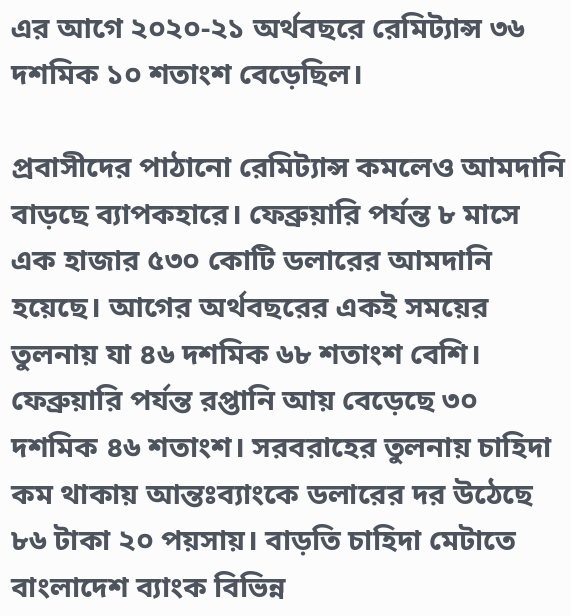এর আগে ২০২০-২১ অর্থবছরে রেমিট্যান্স ৩৬ দশমিক ১০ শতাংশ বেড়েছিল।

প্রবাসীদের পাঠানো রেমিট্যান্স কমলেও আমদানি বাড়ছে ব্যাপকহারে। ফেব্রুয়ারি পর্যন্ত ৮ মাসে এক হাজার ৫৩০ কোটি ডলারের আমদানি হয়েছে। আগের অর্থবছরের একই সময়ের তুলনায় যা ৪৬ দশমিক ৬৮ শতাংশ বেশি। ফেব্রুয়ারি পর্যন্ত রপ্তানি আয় বেড়েছে ৩০ দশমিক ৪৬ শতাংশ। সরবরাহের তুলনায় চাহিদা কম থাকায় আন্তঃব্যাংকে ডলারের দর উঠেছে ৮৬ টাকা ২০ পয়সায়। বাড়তি চাহিদা মেটাতে বাংলাদেশ ব্যাংক বিভিন্ন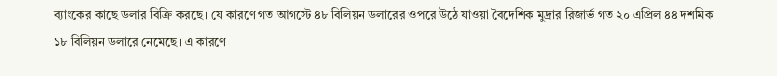ব্যাংকের কাছে ডলার বিক্রি করছে। যে কারণে গত আগস্টে ৪৮ বিলিয়ন ডলারের ওপরে উঠে যাওয়া বৈদেশিক মুদ্রার রিজার্ভ গত ২০ এপ্রিল ৪৪ দশমিক ১৮ বিলিয়ন ডলারে নেমেছে। এ কারণে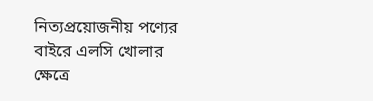নিত্যপ্রয়োজনীয় পণ্যের বাইরে এলসি খোলার ক্ষেত্রে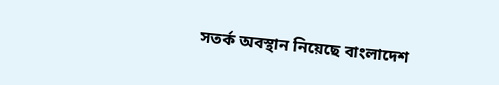সতর্ক অবস্থান নিয়েছে বাংলাদেশ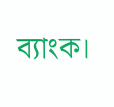ব্যাংক।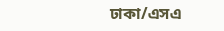ঢাকা/এসএ